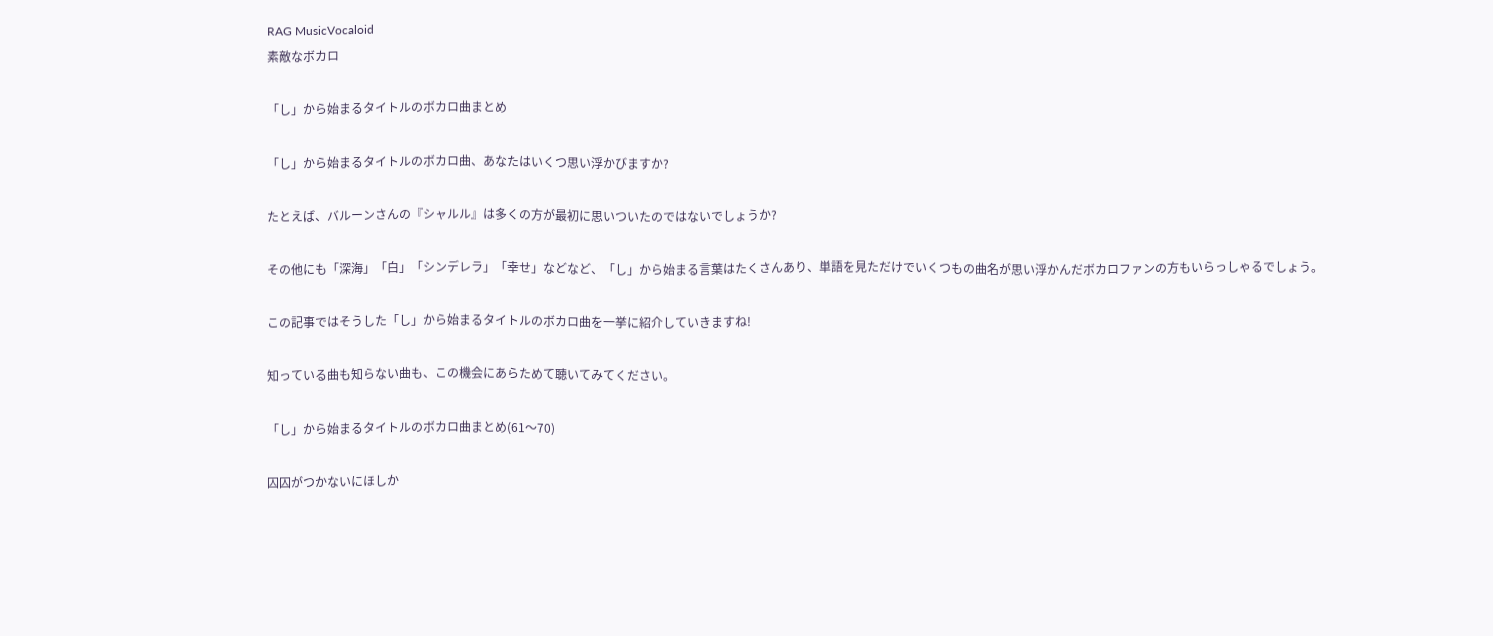RAG MusicVocaloid
素敵なボカロ

「し」から始まるタイトルのボカロ曲まとめ

「し」から始まるタイトルのボカロ曲、あなたはいくつ思い浮かびますか?

たとえば、バルーンさんの『シャルル』は多くの方が最初に思いついたのではないでしょうか?

その他にも「深海」「白」「シンデレラ」「幸せ」などなど、「し」から始まる言葉はたくさんあり、単語を見ただけでいくつもの曲名が思い浮かんだボカロファンの方もいらっしゃるでしょう。

この記事ではそうした「し」から始まるタイトルのボカロ曲を一挙に紹介していきますね!

知っている曲も知らない曲も、この機会にあらためて聴いてみてください。

「し」から始まるタイトルのボカロ曲まとめ(61〜70)

囚囚がつかないにほしか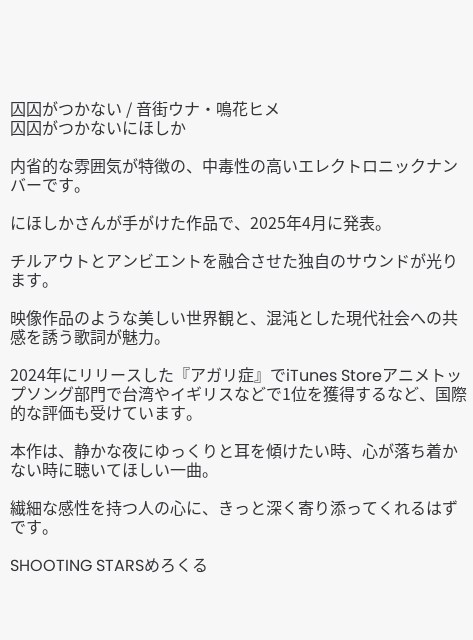囚囚がつかない / 音街ウナ・鳴花ヒメ
囚囚がつかないにほしか

内省的な雰囲気が特徴の、中毒性の高いエレクトロニックナンバーです。

にほしかさんが手がけた作品で、2025年4月に発表。

チルアウトとアンビエントを融合させた独自のサウンドが光ります。

映像作品のような美しい世界観と、混沌とした現代社会への共感を誘う歌詞が魅力。

2024年にリリースした『アガリ症』でiTunes Storeアニメトップソング部門で台湾やイギリスなどで1位を獲得するなど、国際的な評価も受けています。

本作は、静かな夜にゆっくりと耳を傾けたい時、心が落ち着かない時に聴いてほしい一曲。

繊細な感性を持つ人の心に、きっと深く寄り添ってくれるはずです。

SHOOTING STARSめろくる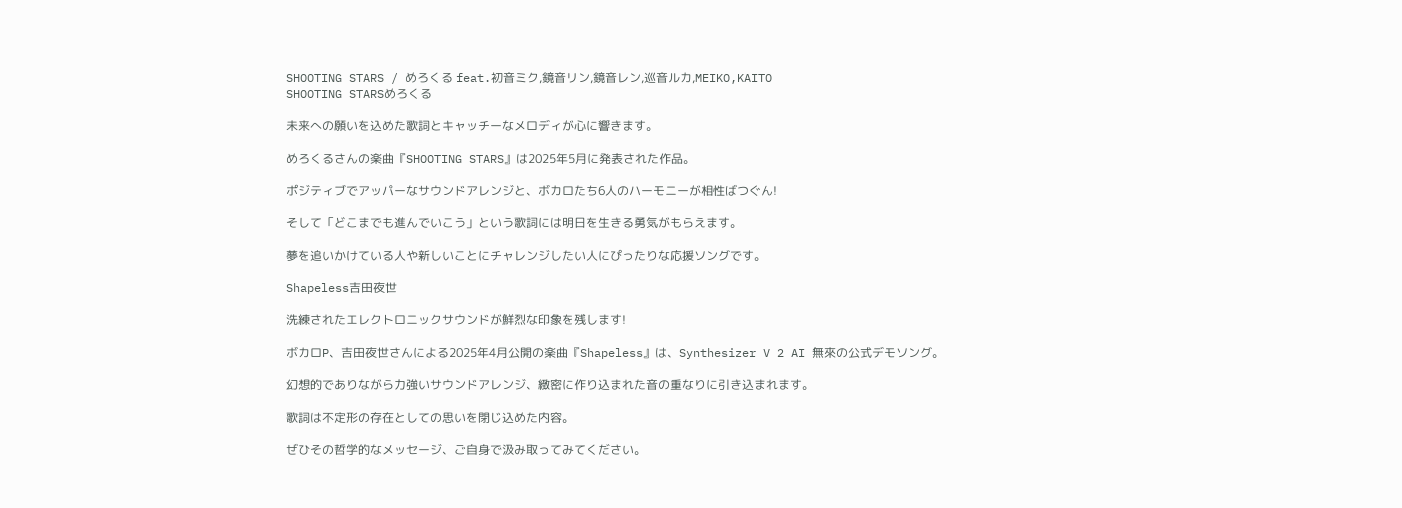SHOOTING STARS / めろくる feat.初音ミク,鏡音リン,鏡音レン,巡音ルカ,MEIKO,KAITO
SHOOTING STARSめろくる

未来への願いを込めた歌詞とキャッチーなメロディが心に響きます。

めろくるさんの楽曲『SHOOTING STARS』は2025年5月に発表された作品。

ポジティブでアッパーなサウンドアレンジと、ボカロたち6人のハーモニーが相性ばつぐん!

そして「どこまでも進んでいこう」という歌詞には明日を生きる勇気がもらえます。

夢を追いかけている人や新しいことにチャレンジしたい人にぴったりな応援ソングです。

Shapeless吉田夜世

洗練されたエレクトロニックサウンドが鮮烈な印象を残します!

ボカロP、吉田夜世さんによる2025年4月公開の楽曲『Shapeless』は、Synthesizer V 2 AI 無來の公式デモソング。

幻想的でありながら力強いサウンドアレンジ、緻密に作り込まれた音の重なりに引き込まれます。

歌詞は不定形の存在としての思いを閉じ込めた内容。

ぜひその哲学的なメッセージ、ご自身で汲み取ってみてください。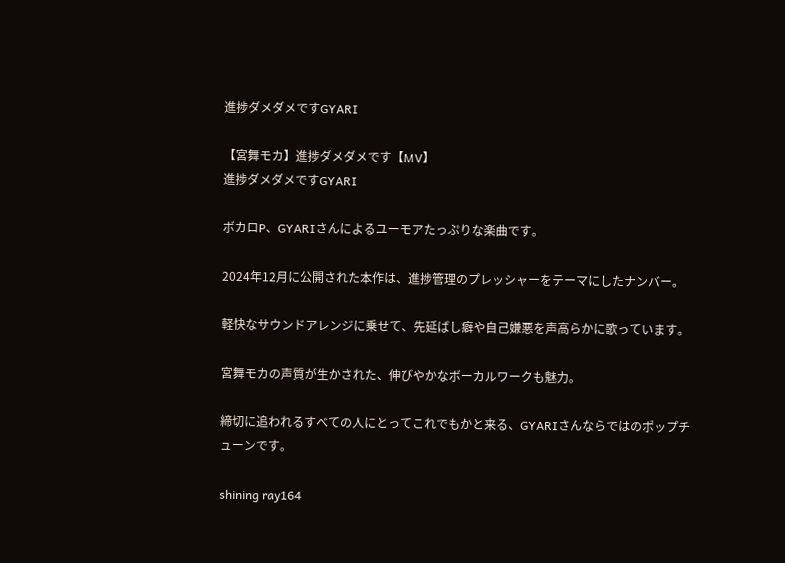進捗ダメダメですGYARI

【宮舞モカ】進捗ダメダメです【MV】
進捗ダメダメですGYARI

ボカロP、GYARIさんによるユーモアたっぷりな楽曲です。

2024年12月に公開された本作は、進捗管理のプレッシャーをテーマにしたナンバー。

軽快なサウンドアレンジに乗せて、先延ばし癖や自己嫌悪を声高らかに歌っています。

宮舞モカの声質が生かされた、伸びやかなボーカルワークも魅力。

締切に追われるすべての人にとってこれでもかと来る、GYARIさんならではのポップチューンです。

shining ray164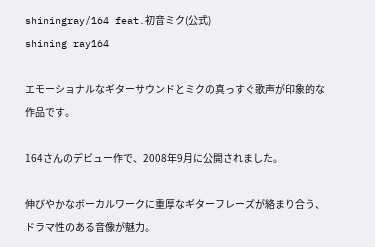shiningray/164 feat.初音ミク(公式)
shining ray164

エモーショナルなギターサウンドとミクの真っすぐ歌声が印象的な作品です。

164さんのデビュー作で、2008年9月に公開されました。

伸びやかなボーカルワークに重厚なギターフレーズが絡まり合う、ドラマ性のある音像が魅力。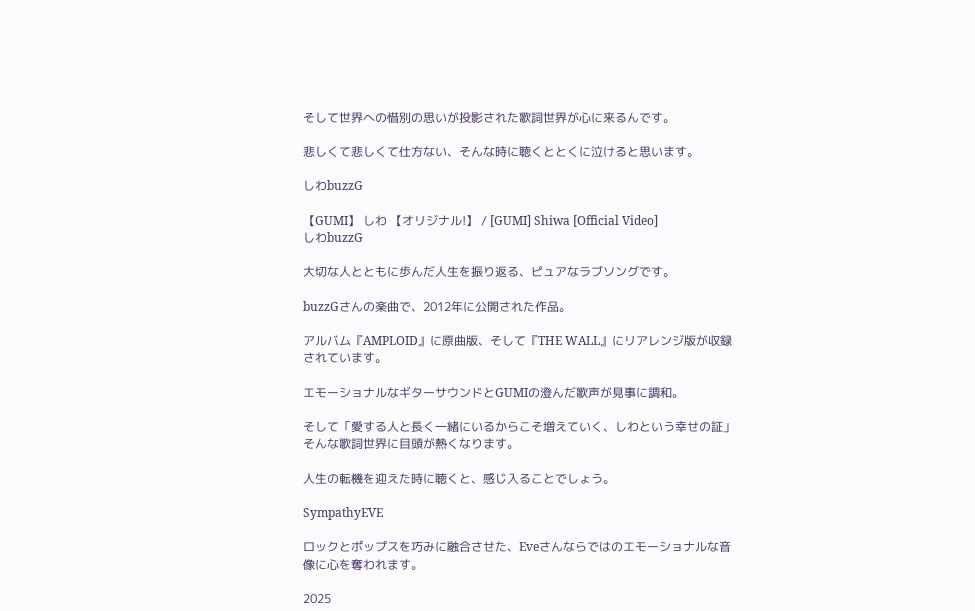そして世界への惜別の思いが投影された歌詞世界が心に来るんです。

悲しくて悲しくて仕方ない、そんな時に聴くととくに泣けると思います。

しわbuzzG

【GUMI】 しわ 【オリジナル!】 / [GUMI] Shiwa [Official Video]
しわbuzzG

大切な人とともに歩んだ人生を振り返る、ピュアなラブソングです。

buzzGさんの楽曲で、2012年に公開された作品。

アルバム『AMPLOID』に原曲版、そして『THE WALL』にリアレンジ版が収録されています。

エモーショナルなギターサウンドとGUMIの澄んだ歌声が見事に調和。

そして「愛する人と長く一緒にいるからこそ増えていく、しわという幸せの証」そんな歌詞世界に目頭が熱くなります。

人生の転機を迎えた時に聴くと、感じ入ることでしょう。

SympathyEVE

ロックとポップスを巧みに融合させた、Eveさんならではのエモーショナルな音像に心を奪われます。

2025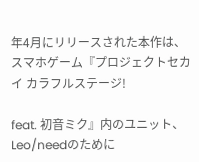年4月にリリースされた本作は、スマホゲーム『プロジェクトセカイ カラフルステージ!

feat. 初音ミク』内のユニット、Leo/needのために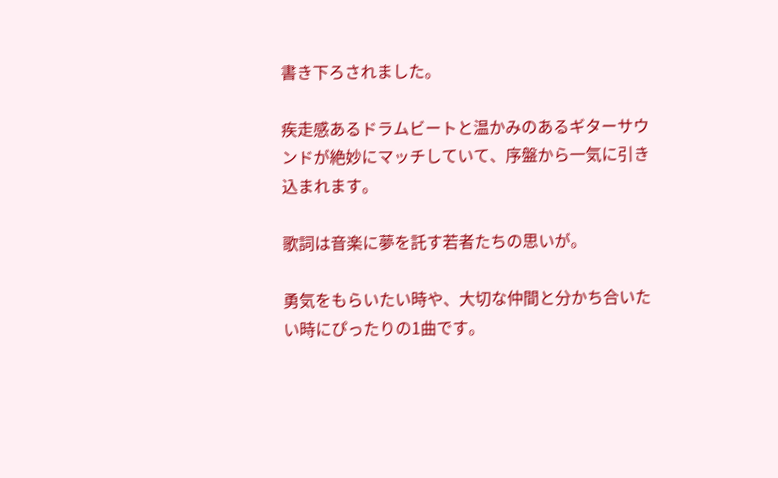書き下ろされました。

疾走感あるドラムビートと温かみのあるギターサウンドが絶妙にマッチしていて、序盤から一気に引き込まれます。

歌詞は音楽に夢を託す若者たちの思いが。

勇気をもらいたい時や、大切な仲間と分かち合いたい時にぴったりの1曲です。